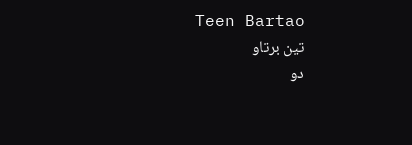Teen Bartao
تین برتاو
دو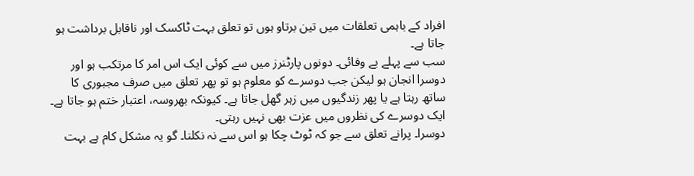افراد کے باہمی تعلقات میں تین برتاو ہوں تو تعلق بہت ٹاکسک اور ناقابل برداشت ہو جاتا ہے۔
سب سے پہلے بے وفائی۔ دونوں پارٹنرز میں سے کوئی ایک اس امر کا مرتکب ہو اور دوسرا انجان ہو لیکن جب دوسرے کو معلوم ہو تو پھر تعلق میں صرف مجبوری کا ساتھ رہتا ہے یا پھر زندگیوں میں زہر گھل جاتا ہے۔ کیونکہ بھروسہ، اعتبار ختم ہو جاتا ہے۔ ایک دوسرے کی نظروں میں عزت بھی نہیں رہتی۔
دوسرا۔ پرانے تعلق سے جو کہ ٹوٹ چکا ہو اس سے نہ نکلنا۔ گو یہ مشکل کام ہے بہت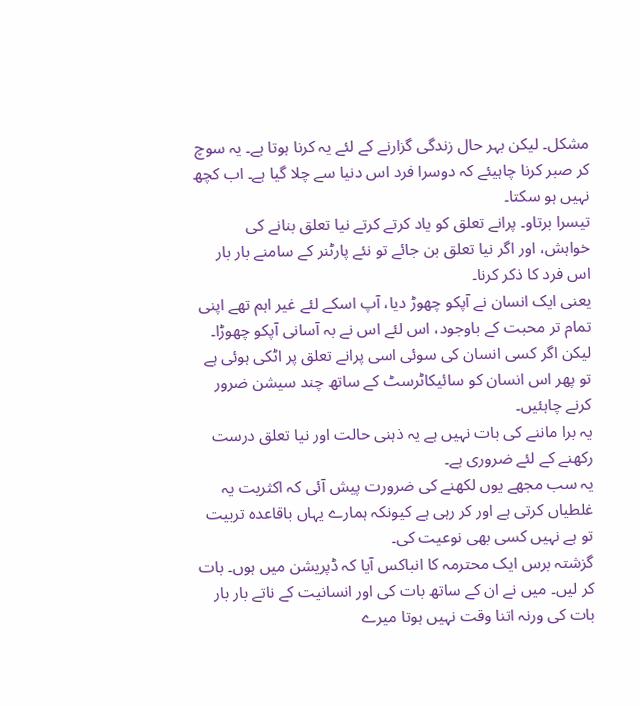مشکل۔ لیکن بہر حال زندگی گزارنے کے لئے یہ کرنا ہوتا ہے۔ یہ سوچ کر صبر کرنا چاہیئے کہ دوسرا فرد اس دنیا سے چلا گیا ہے۔ اب کچھ نہیں ہو سکتا۔
تیسرا برتاو۔ پرانے تعلق کو یاد کرتے کرتے نیا تعلق بنانے کی خواہش، اور اگر نیا تعلق بن جائے تو نئے پارٹنر کے سامنے بار بار اس فرد کا ذکر کرنا۔
یعنی ایک انسان نے آپکو چھوڑ دیا، آپ اسکے لئے غیر اہم تھے اپنی تمام تر محبت کے باوجود، اس لئے اس نے بہ آسانی آپکو چھوڑا۔ لیکن اگر کسی انسان کی سوئی اسی پرانے تعلق پر اٹکی ہوئی ہے تو پھر اس انسان کو سائیکاٹرسٹ کے ساتھ چند سیشن ضرور کرنے چاہئیں۔
یہ برا ماننے کی بات نہیں ہے یہ ذہنی حالت اور نیا تعلق درست رکھنے کے لئے ضروری ہے۔
یہ سب مجھے یوں لکھنے کی ضرورت پیش آئی کہ اکثریت یہ غلطیاں کرتی ہے اور کر رہی ہے کیونکہ ہمارے یہاں باقاعدہ تربیت تو ہے نہیں کسی بھی نوعیت کی۔
گزشتہ برس ایک محترمہ کا انباکس آیا کہ ڈپریشن میں ہوں۔ بات کر لیں۔ میں نے ان کے ساتھ بات کی اور انسانیت کے ناتے بار بار بات کی ورنہ اتنا وقت نہیں ہوتا میرے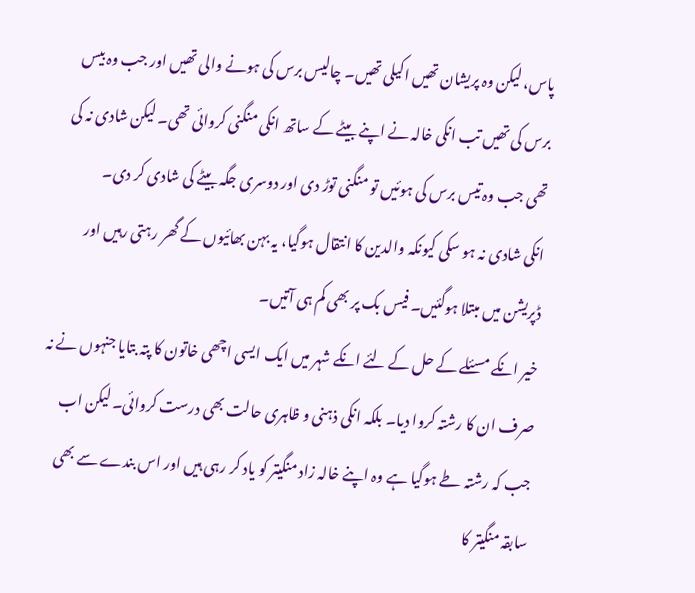پاس، لیکن وہ پریشان تھیں اکیلی تھیں۔ چالیس برس کی ہونے والی تھیں اور جب وہ بیس برس کی تھیں تب انکی خالہ نے اپنے بیٹے کے ساتھ انکی منگنی کروائی تھی۔ لیکن شادی نہ کی تھی جب وہ تیس برس کی ہوئیں تو منگنی توڑ دی اور دوسری جگہ بیٹے کی شادی کر دی۔
انکی شادی نہ ہو سکی کیونکہ والدین کا انتقال ہوگیا، یہ بہن بھائیوں کے گھر رہتی رہیں اور ڈپریشن میں مبتلا ہوگئیں۔ فیس بک پر بھی کم ہی آتیں۔
خیر انکے مسئلے کے حل کے لئے انکے شہر میں ایک ایسی اچھی خاتون کا پتہ بتایا جنہوں نے نہ صرف ان کا رشتہ کروا دیا۔ بلکہ انکی ذہنی و ظاہری حالت بھی درست کروائی۔ لیکن اب جب کہ رشتہ طے ہوگیا ہے وہ اپنے خالہ زاد منگیتر کو یاد کر رہی ہیں اور اس بندے سے بھی سابقہ منگیتر کا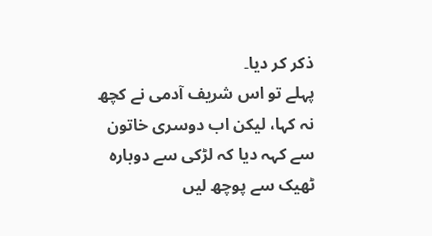ذکر کر دیا۔
پہلے تو اس شریف آدمی نے کچھ نہ کہا، لیکن اب دوسری خاتون سے کہہ دیا کہ لڑکی سے دوبارہ ٹھیک سے پوچھ لیں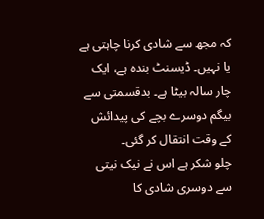کہ مجھ سے شادی کرنا چاہتی ہے یا نہیں۔ ڈیسنٹ بندہ ہے، ایک چار سالہ بیٹا ہے۔ بدقسمتی سے بیگم دوسرے بچے کی پیدائش کے وقت انتقال کر گئی۔
چلو شکر ہے اس نے نیک نیتی سے دوسری شادی کا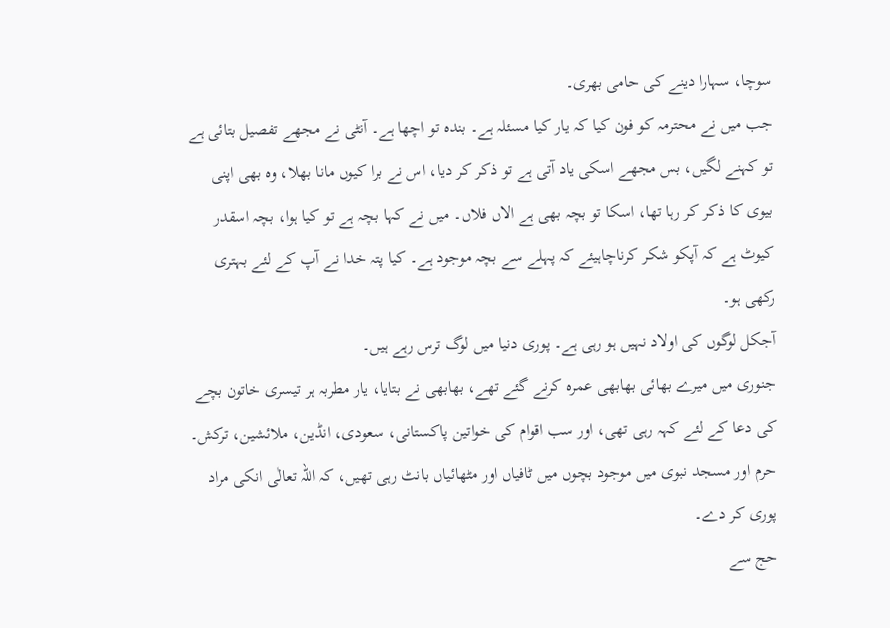سوچا، سہارا دینے کی حامی بھری۔
جب میں نے محترمہ کو فون کیا کہ یار کیا مسئلہ ہے۔ بندہ تو اچھا ہے۔ آنٹی نے مجھے تفصیل بتائی ہے تو کہنے لگیں، بس مجھے اسکی یاد آتی ہے تو ذکر کر دیا، اس نے برا کیوں مانا بھلا، وہ بھی اپنی بیوی کا ذکر کر رہا تھا، اسکا تو بچہ بھی ہے الاں فلاں۔ میں نے کہا بچہ ہے تو کیا ہوا، بچہ اسقدر کیوٹ ہے کہ آپکو شکر کرناچاہیئے کہ پہلے سے بچہ موجود ہے۔ کیا پتہ خدا نے آپ کے لئے بہتری رکھی ہو۔
آجکل لوگوں کی اولاد نہیں ہو رہی ہے۔ پوری دنیا میں لوگ ترس رہے ہیں۔
جنوری میں میرے بھائی بھابھی عمرہ کرنے گئے تھے، بھابھی نے بتایا، یار مطربہ ہر تیسری خاتون بچے کی دعا کے لئے کہہ رہی تھی، اور سب اقوام کی خواتین پاکستانی، سعودی، انڈین، ملائشین، ترکش۔
حرم اور مسجد نبوی میں موجود بچوں میں ٹافیاں اور مٹھائیاں بانٹ رہی تھیں، کہ اللہ تعالٰی انکی مراد پوری کر دے۔
حج سے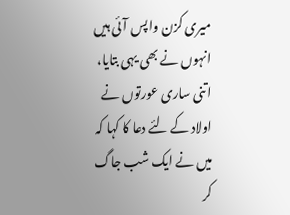میری کزن واپس آئی ہیں انہوں نے بھی یہی بتایا، اتنی ساری عورتوں نے اولاد کے لئے دعا کا کہا کہ میں نے ایک شب جاگ کر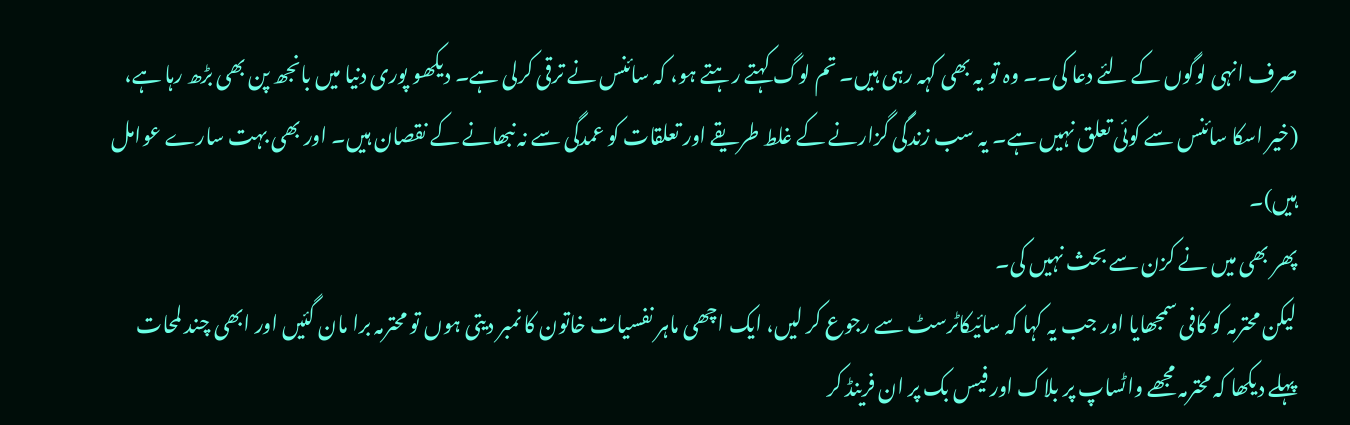صرف انہی لوگوں کے لئے دعا کی۔۔ وہ تو یہ بھی کہہ رہی ہیں۔ تم لوگ کہتے رہتے ہو، کہ سائنس نے ترقی کرلی ہے۔ دیکھو پوری دنیا میں بانجھ پن بھی بڑھ رہا ہے، (خیر اسکا سائنس سے کوئی تعلق نہیں ہے۔ یہ سب زندگی گزارنے کے غلط طریقے اور تعلقات کو عمدگی سے نہ نبھانے کے نقصان ہیں۔ اور بھی بہت سارے عوامل ہیں)۔
پھر بھی میں نے کزن سے بحث نہیں کی۔
لیکن محترمہ کو کافی سمجھایا اور جب یہ کہا کہ سائیکاٹرسٹ سے رجوع کر لیں، ایک اچھی ماہر نفسیات خاتون کا نمبر دیتی ہوں تو محترمہ برا مان گئیں اور ابھی چند لمحات پہلے دیکھا کہ محترمہ مجھے واٹساپ پر بلاک اور فیس بک پر ان فرینڈ کر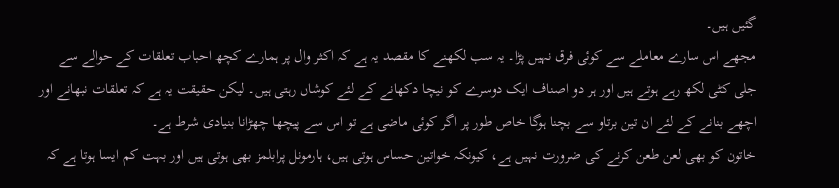گئیں ہیں۔
مجھے اس سارے معاملے سے کوئی فرق نہیں پڑا۔ یہ سب لکھنے کا مقصد یہ ہے کہ اکثر وال پر ہمارے کچھ احباب تعلقات کے حوالے سے جلی کٹی لکھ رہے ہوتے ہیں اور ہر دو اصناف ایک دوسرے کو نیچا دکھانے کے لئے کوشاں رہتی ہیں۔ لیکن حقیقت یہ ہے کہ تعلقات نبھانے اور اچھے بنانے کے لئے ان تین برتاو سے بچنا ہوگا خاص طور پر اگر کوئی ماضی ہے تو اس سے پیچھا چھڑانا بنیادی شرط ہے۔
خاتون کو بھی لعن طعن کرنے کی ضرورت نہیں ہے، کیونکہ خواتین حساس ہوتی ہیں، ہارمونل پرابلمز بھی ہوتی ہیں اور بہت کم ایسا ہوتا ہے کہ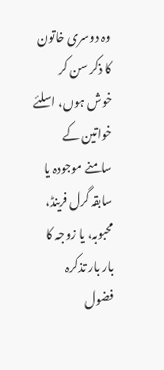وہ دوسری خاتون کا ذکر سن کر خوش ہوں، اسلئے خواتین کے سامنے موجودہ یا سابقہ گرل فرینڈ، محبوبہ، یا زوجہ کا بار بار تذکرہ فضول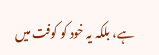ہے، بلکہ یہ خود کو کوفت میں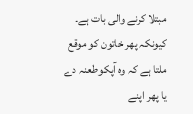مبتلا کرنے والی بات ہے۔ کیونکہ پھر خاتون کو موقع ملتا ہے کہ وہ آپکوطعنہ دے یا پھر اپنے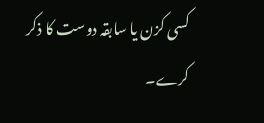کسی کزن یا سابقہ دوست کا ذکر کرے۔